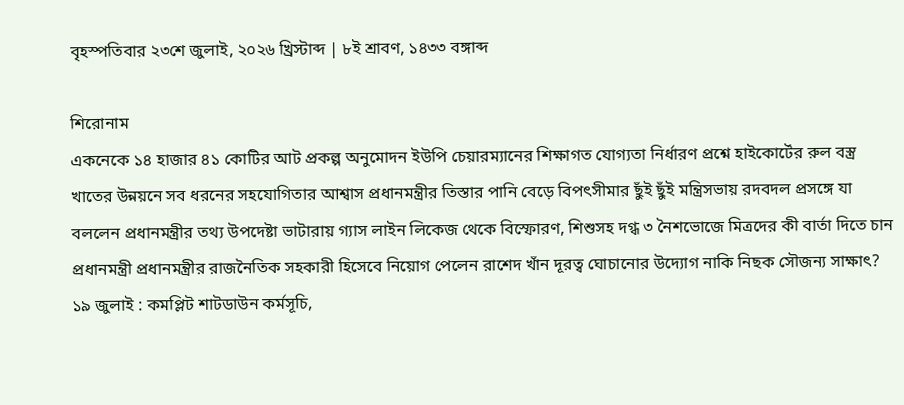বৃহস্পতিবার ২৩শে জুলাই, ২০২৬ খ্রিস্টাব্দ | ৮ই শ্রাবণ, ১৪৩৩ বঙ্গাব্দ

শিরোনাম
একনেকে ১৪ হাজার ৪১ কোটির আট প্রকল্প অনুমোদন ইউপি চেয়ারম্যানের শিক্ষাগত যোগ্যতা নির্ধারণ প্রশ্নে হাইকোর্টের রুল বস্ত্র খাতের উন্নয়নে সব ধরনের সহযোগিতার আশ্বাস প্রধানমন্ত্রীর তিস্তার পানি বেড়ে বিপৎসীমার ছুঁই ছুঁই মন্ত্রিসভায় রদবদল প্রসঙ্গে যা বললেন প্রধানমন্ত্রীর তথ্য উপদেষ্টা ভাটারায় গ‍্যাস লাইন লিকেজ থেকে বিস্ফোরণ, শিশুসহ দগ্ধ ৩ নৈশভোজে মিত্রদের কী বার্তা দিতে চান প্রধানমন্ত্রী প্রধানমন্ত্রীর রাজনৈতিক সহকারী হিসেবে নিয়োগ পেলেন রাশেদ খাঁন দূরত্ব ঘোচানোর উদ্যোগ নাকি নিছক সৌজন্য সাক্ষাৎ? ১৯ জুলাই : কমপ্লিট শাটডাউন কর্মসূচি,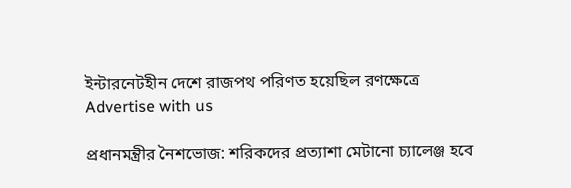ইন্টারনেটহীন দেশে রাজপথ পরিণত হয়েছিল রণক্ষেত্রে
Advertise with us

প্রধানমন্ত্রীর নৈশভোজ: শরিকদের প্রত্যাশা মেটানো চ্যালেঞ্জ হবে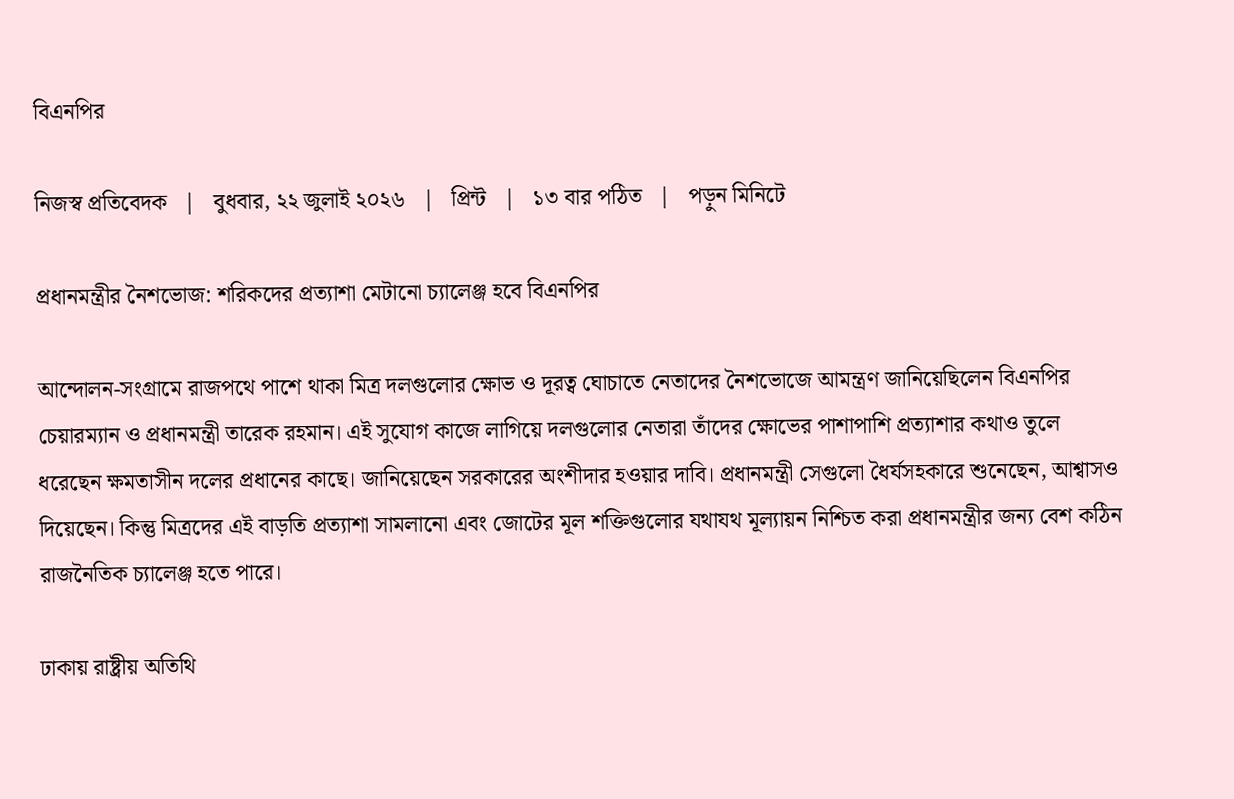বিএনপির

নিজস্ব প্রতিবেদক   |   বুধবার, ২২ জুলাই ২০২৬   |   প্রিন্ট   |   ১৩ বার পঠিত   |   পড়ুন মিনিটে

প্রধানমন্ত্রীর নৈশভোজ: শরিকদের প্রত্যাশা মেটানো চ্যালেঞ্জ হবে বিএনপির

আন্দোলন-সংগ্রামে রাজপথে পাশে থাকা মিত্র দলগুলোর ক্ষোভ ও দূরত্ব ঘোচাতে নেতাদের নৈশভোজে আমন্ত্রণ জানিয়েছিলেন বিএনপির চেয়ারম্যান ও প্রধানমন্ত্রী তারেক রহমান। এই সুযোগ কাজে লাগিয়ে দলগুলোর নেতারা তাঁদের ক্ষোভের পাশাপাশি প্রত্যাশার কথাও তুলে ধরেছেন ক্ষমতাসীন দলের প্রধানের কাছে। জানিয়েছেন সরকারের অংশীদার হওয়ার দাবি। প্রধানমন্ত্রী সেগুলো ধৈর্যসহকারে শুনেছেন, আশ্বাসও দিয়েছেন। কিন্তু মিত্রদের এই বাড়তি প্রত্যাশা সামলানো এবং জোটের মূল শক্তিগুলোর যথাযথ মূল্যায়ন নিশ্চিত করা প্রধানমন্ত্রীর জন্য বেশ কঠিন রাজনৈতিক চ্যালেঞ্জ হতে পারে।

ঢাকায় রাষ্ট্রীয় অতিথি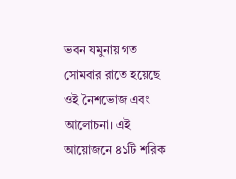ভবন যমুনায় গত সোমবার রাতে হয়েছে ওই নৈশভোজ এবং আলোচনা। এই আয়োজনে ৪১টি শরিক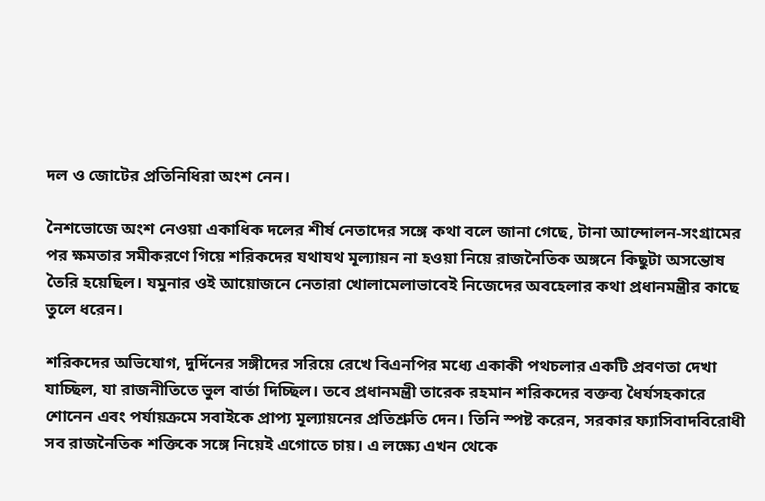দল ও জোটের প্রতিনিধিরা অংশ নেন।

নৈশভোজে অংশ নেওয়া একাধিক দলের শীর্ষ নেতাদের সঙ্গে কথা বলে জানা গেছে, টানা আন্দোলন-সংগ্রামের পর ক্ষমতার সমীকরণে গিয়ে শরিকদের যথাযথ মূল্যায়ন না হওয়া নিয়ে রাজনৈতিক অঙ্গনে কিছুটা অসন্তোষ তৈরি হয়েছিল। যমুনার ওই আয়োজনে নেতারা খোলামেলাভাবেই নিজেদের অবহেলার কথা প্রধানমন্ত্রীর কাছে তুলে ধরেন।

শরিকদের অভিযোগ, দুর্দিনের সঙ্গীদের সরিয়ে রেখে বিএনপির মধ্যে একাকী পথচলার একটি প্রবণতা দেখা যাচ্ছিল, যা রাজনীতিতে ভুল বার্তা দিচ্ছিল। তবে প্রধানমন্ত্রী তারেক রহমান শরিকদের বক্তব্য ধৈর্যসহকারে শোনেন এবং পর্যায়ক্রমে সবাইকে প্রাপ্য মূল্যায়নের প্রতিশ্রুতি দেন। তিনি স্পষ্ট করেন, সরকার ফ্যাসিবাদবিরোধী সব রাজনৈতিক শক্তিকে সঙ্গে নিয়েই এগোতে চায়। এ লক্ষ্যে এখন থেকে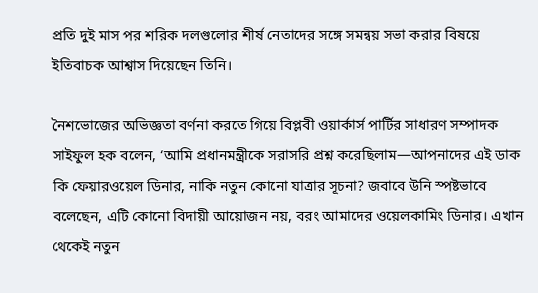প্রতি দুই মাস পর শরিক দলগুলোর শীর্ষ নেতাদের সঙ্গে সমন্বয় সভা করার বিষয়ে ইতিবাচক আশ্বাস দিয়েছেন তিনি।

নৈশভোজের অভিজ্ঞতা বর্ণনা করতে গিয়ে বিপ্লবী ওয়ার্কার্স পার্টির সাধারণ সম্পাদক সাইফুল হক বলেন, ‘আমি প্রধানমন্ত্রীকে সরাসরি প্রশ্ন করেছিলাম—আপনাদের এই ডাক কি ফেয়ারওয়েল ডিনার, নাকি নতুন কোনো যাত্রার সূচনা? জবাবে উনি স্পষ্টভাবে বলেছেন, এটি কোনো বিদায়ী আয়োজন নয়, বরং আমাদের ওয়েলকামিং ডিনার। এখান থেকেই নতুন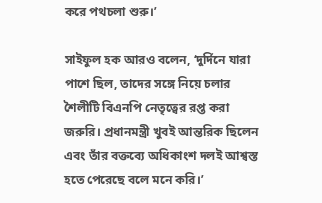করে পথচলা শুরু।’

সাইফুল হক আরও বলেন, ‘দুর্দিনে যারা পাশে ছিল, তাদের সঙ্গে নিয়ে চলার শৈলীটি বিএনপি নেতৃত্বের রপ্ত করা জরুরি। প্রধানমন্ত্রী খুবই আন্তরিক ছিলেন এবং তাঁর বক্তব্যে অধিকাংশ দলই আশ্বস্ত হতে পেরেছে বলে মনে করি।’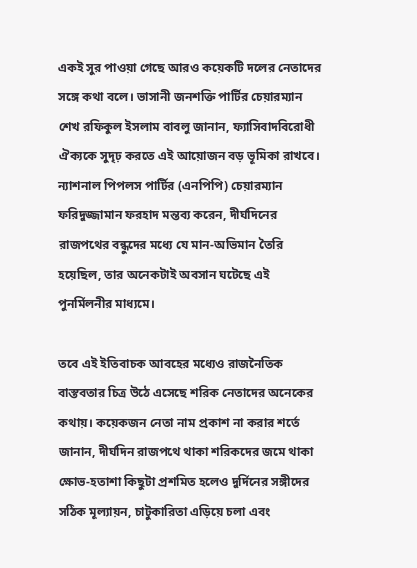একই সুর পাওয়া গেছে আরও কয়েকটি দলের নেতাদের সঙ্গে কথা বলে। ভাসানী জনশক্তি পার্টির চেয়ারম্যান শেখ রফিকুল ইসলাম বাবলু জানান, ফ্যাসিবাদবিরোধী ঐক্যকে সুদৃঢ় করতে এই আয়োজন বড় ভূমিকা রাখবে। ন্যাশনাল পিপলস পার্টির (এনপিপি) চেয়ারম্যান ফরিদুজ্জামান ফরহাদ মন্তব্য করেন, দীর্ঘদিনের রাজপথের বন্ধুদের মধ্যে যে মান-অভিমান তৈরি হয়েছিল, তার অনেকটাই অবসান ঘটেছে এই পুনর্মিলনীর মাধ্যমে।

তবে এই ইতিবাচক আবহের মধ্যেও রাজনৈতিক বাস্তবতার চিত্র উঠে এসেছে শরিক নেতাদের অনেকের কথায়। কয়েকজন নেতা নাম প্রকাশ না করার শর্তে জানান, দীর্ঘদিন রাজপথে থাকা শরিকদের জমে থাকা ক্ষোভ-হতাশা কিছুটা প্রশমিত হলেও দুর্দিনের সঙ্গীদের সঠিক মূল্যায়ন, চাটুকারিতা এড়িয়ে চলা এবং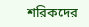শরিকদের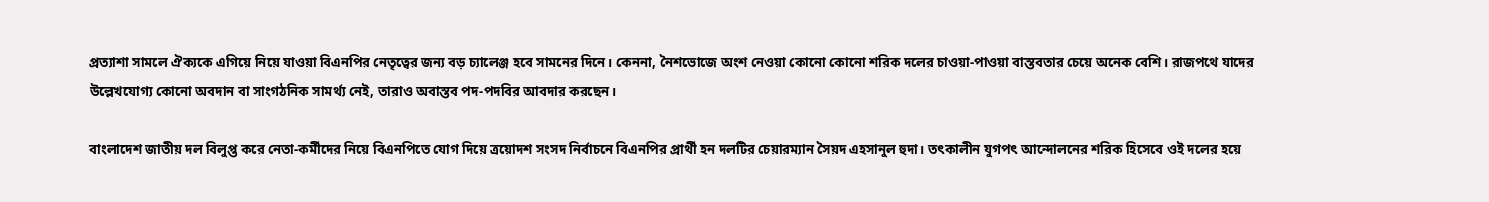প্রত্যাশা সামলে ঐক্যকে এগিয়ে নিয়ে যাওয়া বিএনপির নেতৃত্বের জন্য বড় চ্যালেঞ্জ হবে সামনের দিনে। কেননা, নৈশভোজে অংশ নেওয়া কোনো কোনো শরিক দলের চাওয়া-পাওয়া বাস্তবতার চেয়ে অনেক বেশি। রাজপথে যাদের উল্লেখযোগ্য কোনো অবদান বা সাংগঠনিক সামর্থ্য নেই, তারাও অবাস্তব পদ-পদবির আবদার করছেন।

বাংলাদেশ জাতীয় দল বিলুপ্ত করে নেতা-কর্মীদের নিয়ে বিএনপিতে যোগ দিয়ে ত্রয়োদশ সংসদ নির্বাচনে বিএনপির প্রার্থী হন দলটির চেয়ারম্যান সৈয়দ এহসানুল হুদা। তৎকালীন যুগপৎ আন্দোলনের শরিক হিসেবে ওই দলের হয়ে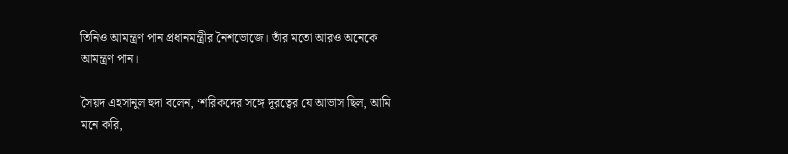তিনিও আমন্ত্রণ পান প্রধানমন্ত্রীর নৈশভোজে। তাঁর মতো আরও অনেকে আমন্ত্রণ পান।

সৈয়দ এহসানুল হুদা বলেন, ‘শরিকদের সঙ্গে দূরত্বের যে আভাস ছিল, আমি মনে করি,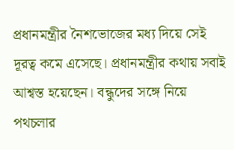প্রধানমন্ত্রীর নৈশভোজের মধ্য দিয়ে সেই দূরত্ব কমে এসেছে। প্রধানমন্ত্রীর কথায় সবাই আশ্বস্ত হয়েছেন। বন্ধুদের সঙ্গে নিয়ে পথচলার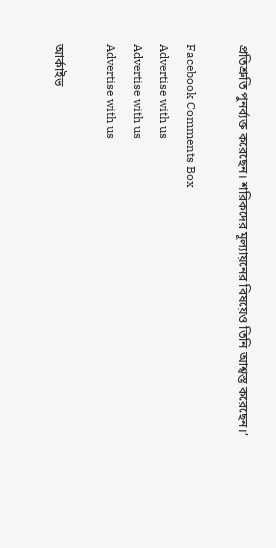প্রতিশ্রুতি পুনর্ব্যক্ত করেছেন। শরিকদের মূল্যায়নের বিষয়েও তিনি আশ্বস্ত করেছেন।’

Facebook Comments Box
Advertise with us
Advertise with us
Advertise with us

আর্কাইভ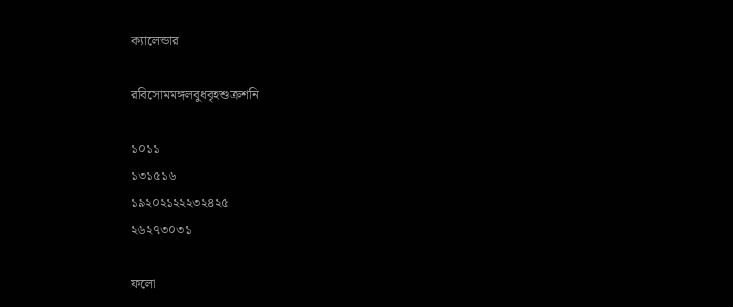ক্যালেন্ডার

রবিসোমমঙ্গলবুধবৃহশুক্রশনি

১০১১
১৩১৫১৬
১৯২০২১২২২৩২৪২৫
২৬২৭৩০৩১

ফলো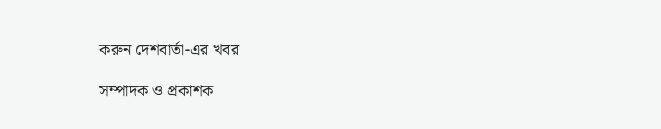করুন দেশবার্তা-এর খবর

সম্পাদক ও প্রকাশক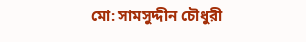মো: সামসুদ্দীন চৌধুরী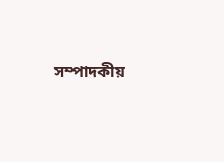সম্পাদকীয়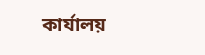কার্যালয়